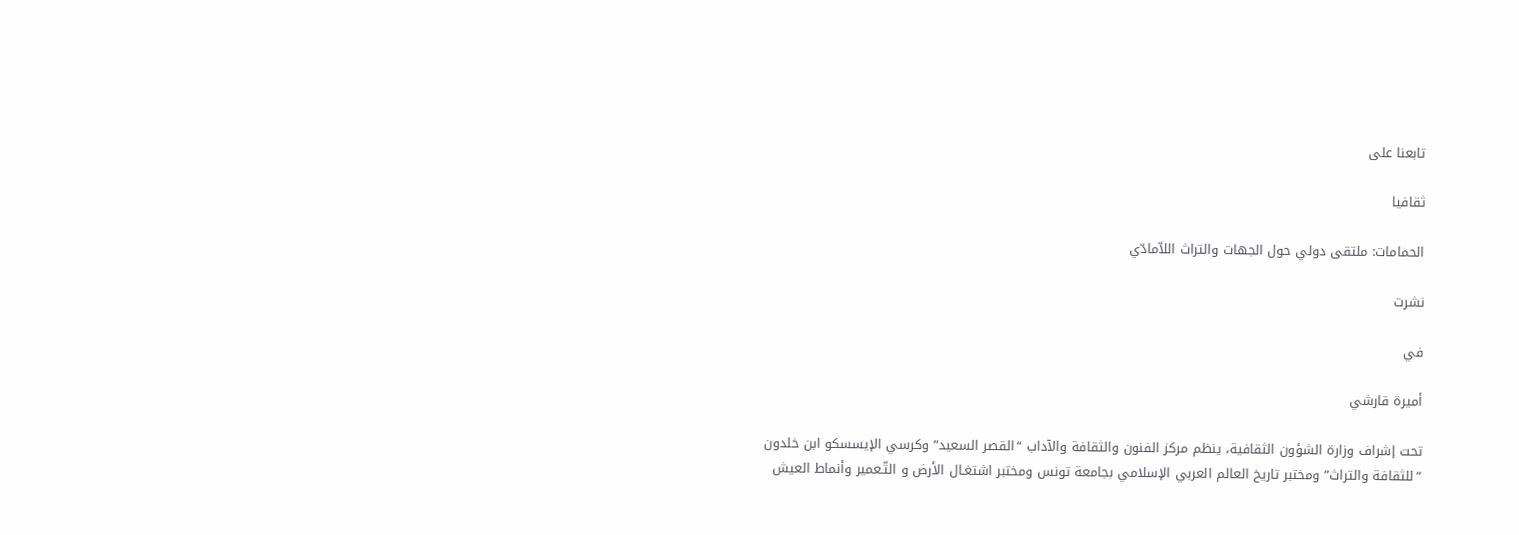تابعنا على

ثقافيا

الحمامات: ملتقى دولي حول الجهات والتراث اللاّمادّي

نشرت

في

أميرة قارشي

تحت إشراف وزارة الشؤون الثقافية، ينظم مركز الفنون والثقافة والآداب “القصر السعيد” وكرسي الإيسسكو ابن خلدون “للثقافة والتراث” ومختبر تاريخ العالم العربي الإسلامي بجامعة تونس ومختبر اشتغـال الأرض و التّـعمير وأنماط العيش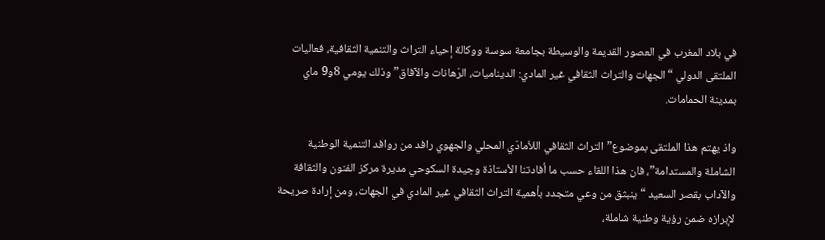في بلاد المغرب في العصور القديمة والوسيطة بجامعة سوسة ووكالة إحياء التراث والتنمية الثقافية، فعاليات الملتقى الدولي “الجهات والتراث الثقافي غير المادي: الديناميات، الرّهانات والآفاق” وذلك يومي 8و9 ماي بمدينة الحمامات.

واذ يهتم هذا الملتقى بموضوع”التراث الثقافي اللاّمادّي المحلي والجهوي رافد من روافد التنمية الوطنية الشاملة والمستدامة”، فان هذا اللقاء حسب ما أفادتنا الأستاذة وجيدة السكوحي مديرة مركز الفنون والثقافة والآداب بقصر السعيد “ينبثق من وعي متجدد بأهمية التراث الثقافي غير المادي في الجهات، ومن إرادة صريحة لإبرازه ضمن رؤية وطنية شاملة،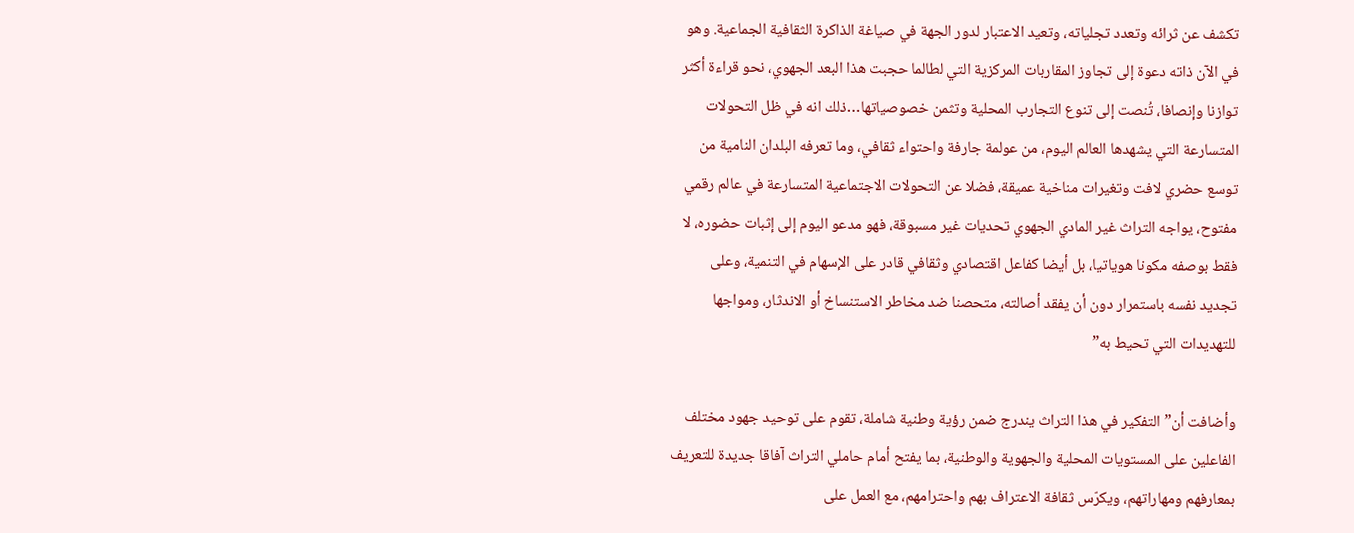تكشف عن ثرائه وتعدد تجلياته، وتعيد الاعتبار لدور الجهة في صياغة الذاكرة الثقافية الجماعية. وهو في الآن ذاته دعوة إلى تجاوز المقاربات المركزية التي لطالما حجبت هذا البعد الجهوي، نحو قراءة أكثر توازنا وإنصافا، تُنصت إلى تنوع التجارب المحلية وتثمن خصوصياتها…ذلك انه في ظل التحولات المتسارعة التي يشهدها العالم اليوم، من عولمة جارفة واحتواء ثقافي، وما تعرفه البلدان النامية من توسع حضري لافت وتغيرات مناخية عميقة، فضلا عن التحولات الاجتماعية المتسارعة في عالم رقمي مفتوح، يواجه التراث غير المادي الجهوي تحديات غير مسبوقة، فهو مدعو اليوم إلى إثبات حضوره، لا فقط بوصفه مكونا هوياتيا، بل أيضا كفاعل اقتصادي وثقافي قادر على الإسهام في التنمية، وعلى تجديد نفسه باستمرار دون أن يفقد أصالته، متحصنا ضد مخاطر الاستنساخ أو الاندثار، ومواجها للتهديدات التي تحيط به”

وأضافت أن” التفكير في هذا التراث يندرج ضمن رؤية وطنية شاملة، تقوم على توحيد جهود مختلف الفاعلين على المستويات المحلية والجهوية والوطنية، بما يفتح أمام حاملي التراث آفاقا جديدة للتعريف بمعارفهم ومهاراتهم، ويكرّس ثقافة الاعتراف بهم واحترامهم، مع العمل على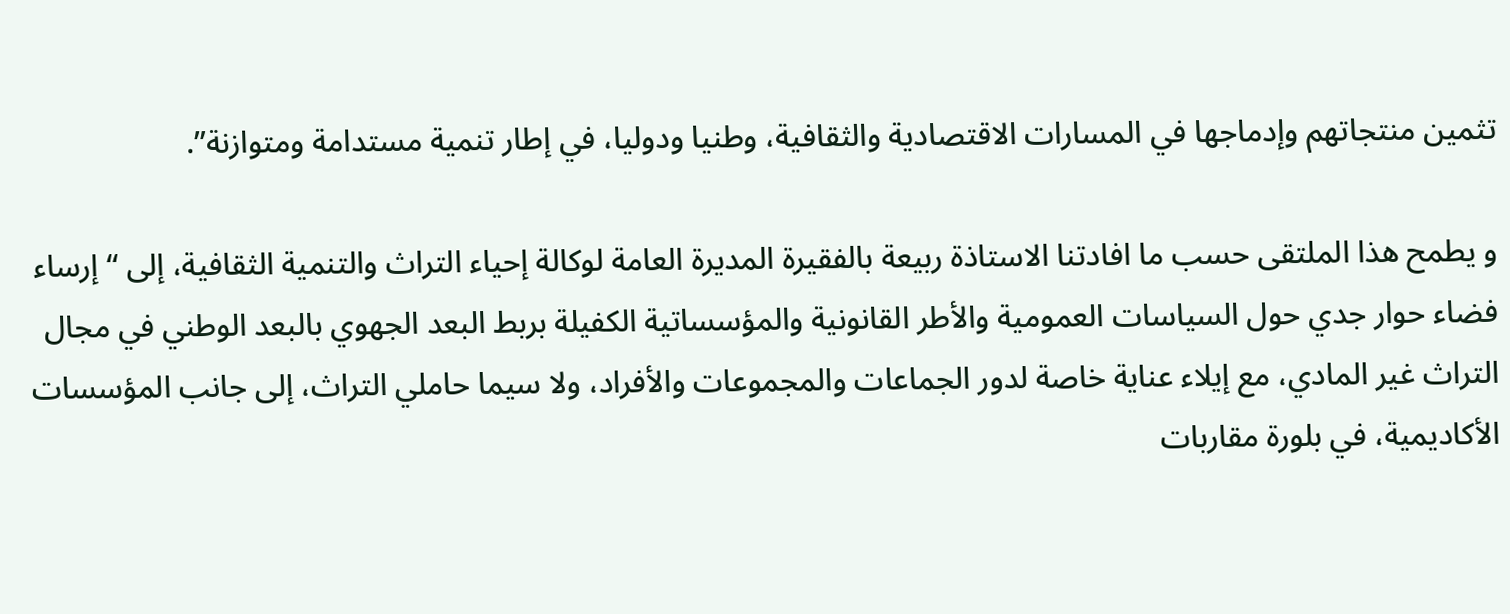تثمين منتجاتهم وإدماجها في المسارات الاقتصادية والثقافية، وطنيا ودوليا، في إطار تنمية مستدامة ومتوازنة”.

و يطمح هذا الملتقى حسب ما افادتنا الاستاذة ربيعة بالفقيرة المديرة العامة لوكالة إحياء التراث والتنمية الثقافية، إلى “إرساء فضاء حوار جدي حول السياسات العمومية والأطر القانونية والمؤسساتية الكفيلة بربط البعد الجهوي بالبعد الوطني في مجال التراث غير المادي، مع إيلاء عناية خاصة لدور الجماعات والمجموعات والأفراد، ولا سيما حاملي التراث، إلى جانب المؤسسات الأكاديمية، في بلورة مقاربات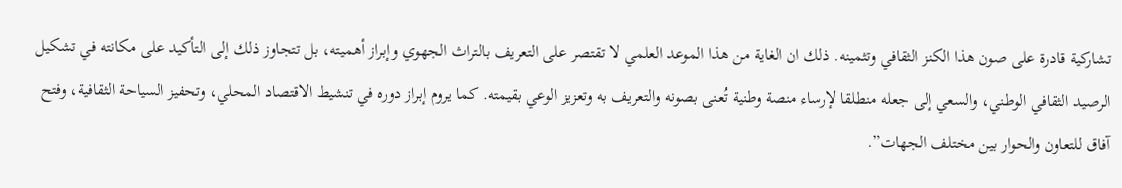تشاركية قادرة على صون هذا الكنز الثقافي وتثمينه. ذلك ان الغاية من هذا الموعد العلمي لا تقتصر على التعريف بالتراث الجهوي وإبراز أهميته، بل تتجاوز ذلك إلى التأكيد على مكانته في تشكيل الرصيد الثقافي الوطني، والسعي إلى جعله منطلقا لإرساء منصة وطنية تُعنى بصونه والتعريف به وتعزيز الوعي بقيمته. كما يروم إبراز دوره في تنشيط الاقتصاد المحلي، وتحفيز السياحة الثقافية، وفتح آفاق للتعاون والحوار بين مختلف الجهات”.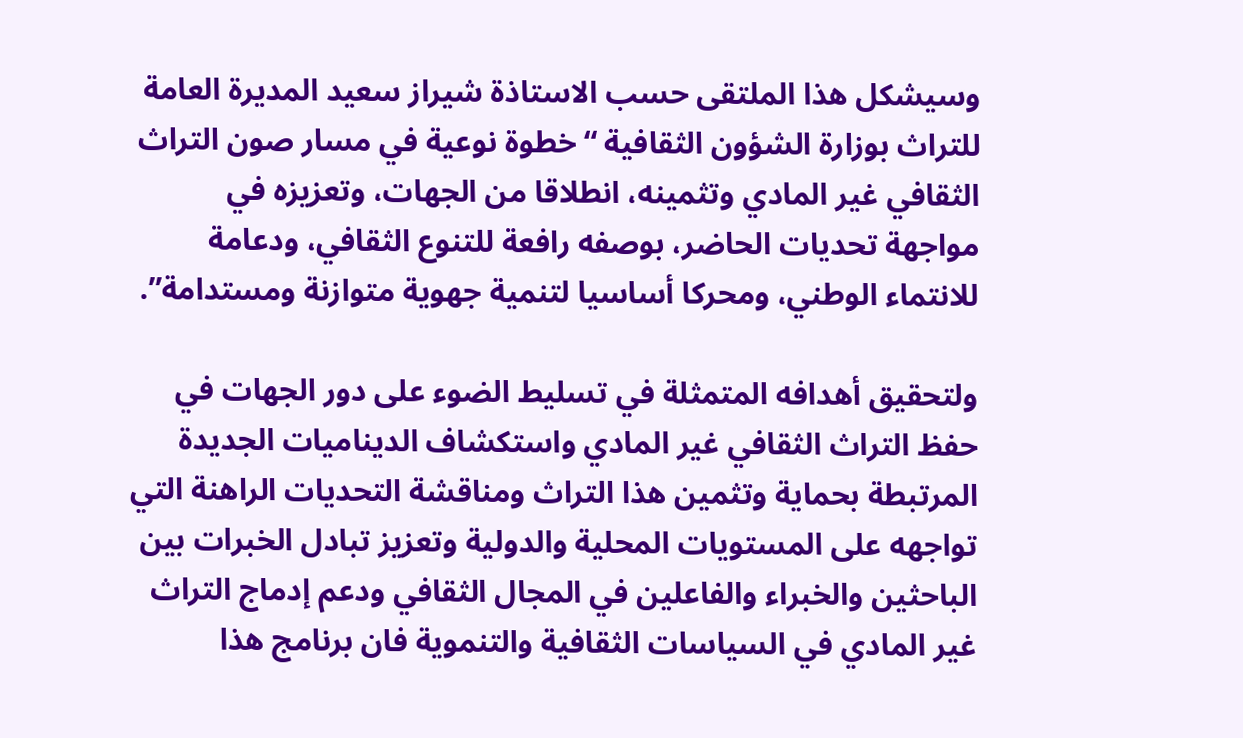وسيشكل هذا الملتقى حسب الاستاذة شيراز سعيد المديرة العامة للتراث بوزارة الشؤون الثقافية “خطوة نوعية في مسار صون التراث الثقافي غير المادي وتثمينه، انطلاقا من الجهات، وتعزيزه في مواجهة تحديات الحاضر، بوصفه رافعة للتنوع الثقافي، ودعامة للانتماء الوطني، ومحركا أساسيا لتنمية جهوية متوازنة ومستدامة”.

ولتحقيق أهدافه المتمثلة في تسليط الضوء على دور الجهات في حفظ التراث الثقافي غير المادي واستكشاف الديناميات الجديدة المرتبطة بحماية وتثمين هذا التراث ومناقشة التحديات الراهنة التي تواجهه على المستويات المحلية والدولية وتعزيز تبادل الخبرات بين الباحثين والخبراء والفاعلين في المجال الثقافي ودعم إدماج التراث غير المادي في السياسات الثقافية والتنموية فان برنامج هذا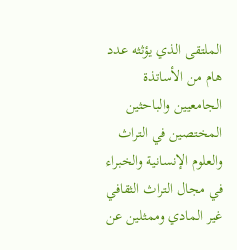الملتقى الذي يؤثثه عدد هام من الأساتذة الجامعيين والباحثين المختصين في التراث والعلوم الإنسانية والخبراء في مجال التراث الثقافي غير المادي وممثلين عن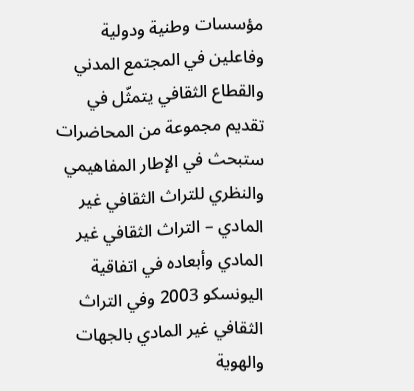مؤسسات وطنية ودولية وفاعلين في المجتمع المدني والقطاع الثقافي يتمثّل في تقديم مجموعة من المحاضرات ستبحث في الإطار المفاهيمي والنظري للتراث الثقافي غير المادي – التراث الثقافي غير المادي وأبعاده في اتفاقية اليونسكو 2003 وفي التراث الثقافي غير المادي بالجهات والهوية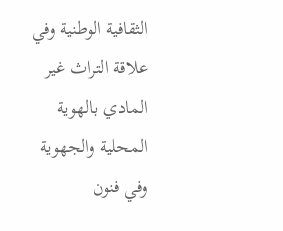الثقافية الوطنية وفي علاقة التراث غير المادي بالهوية المحلية والجهوية وفي فنون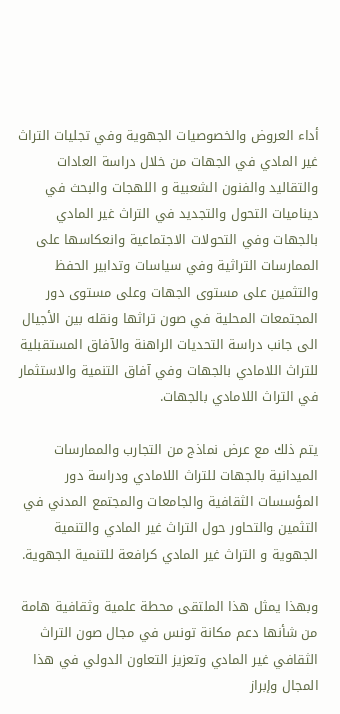أداء العروض والخصوصيات الجهوية وفي تجليات التراث غير المادي في الجهات من خلال دراسة العادات والتقاليد والفنون الشعبية و اللهجات والبحث في ديناميات التحول والتجديد في التراث غير المادي بالجهات وفي التحولات الاجتماعية وانعكاسها على الممارسات التراثية وفي سياسات وتدابير الحفظ والتثمين على مستوى الجهات وعلى مستوى دور المجتمعات المحلية في صون تراثها ونقله بين الأجيال الى جانب دراسة التحديات الراهنة والآفاق المستقبلية للتراث اللامادي بالجهات وفي آفاق التنمية والاستثمار في التراث اللامادي بالجهات.

يتم ذلك مع عرض نماذج من التجارب والممارسات الميدانية بالجهات للتراث اللامادي ودراسة دور المؤسسات الثقافية والجامعات والمجتمع المدني في التثمين والتحاور حول التراث غير المادي والتنمية الجهوية و التراث غير المادي كرافعة للتنمية الجهوية.

وبهذا يمثل هذا الملتقى محطة علمية وثقافية هامة من شأنها دعم مكانة تونس في مجال صون التراث الثقافي غير المادي وتعزيز التعاون الدولي في هذا المجال وإبراز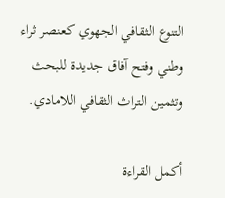التنوع الثقافي الجهوي كعنصر ثراء وطني وفتح آفاق جديدة للبحث وتثمين التراث الثقافي اللامادي.

أكمل القراءة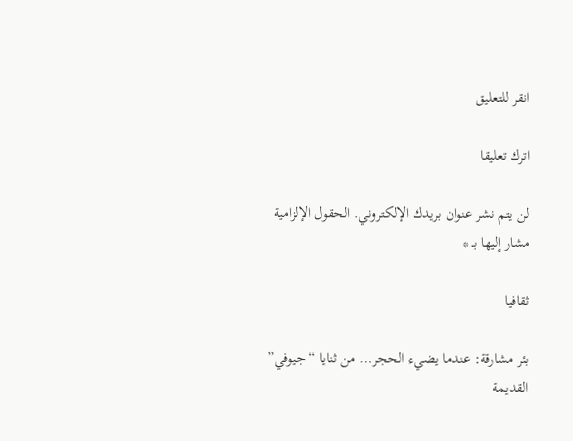انقر للتعليق

اترك تعليقا

لن يتم نشر عنوان بريدك الإلكتروني. الحقول الإلزامية مشار إليها بـ *

ثقافيا

بئر مشارقة: عندما يضيء الحجر… من ثنايا “جيوفي” القديمة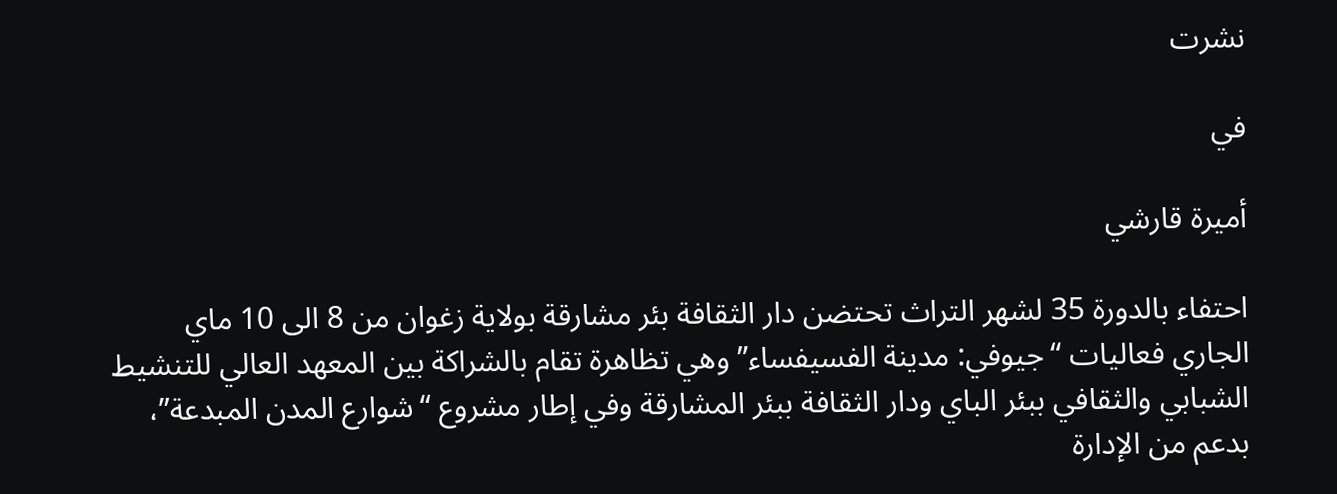نشرت

في

أميرة قارشي

احتفاء بالدورة 35 لشهر التراث تحتضن دار الثقافة بئر مشارقة بولاية زغوان من 8 الى 10 ماي الجاري فعاليات “جيوفي: مدينة الفسيفساء” وهي تظاهرة تقام بالشراكة بين المعهد العالي للتنشيط الشبابي والثقافي ببئر الباي ودار الثقافة ببئر المشارقة وفي إطار مشروع “شوارع المدن المبدعة”، بدعم من الإدارة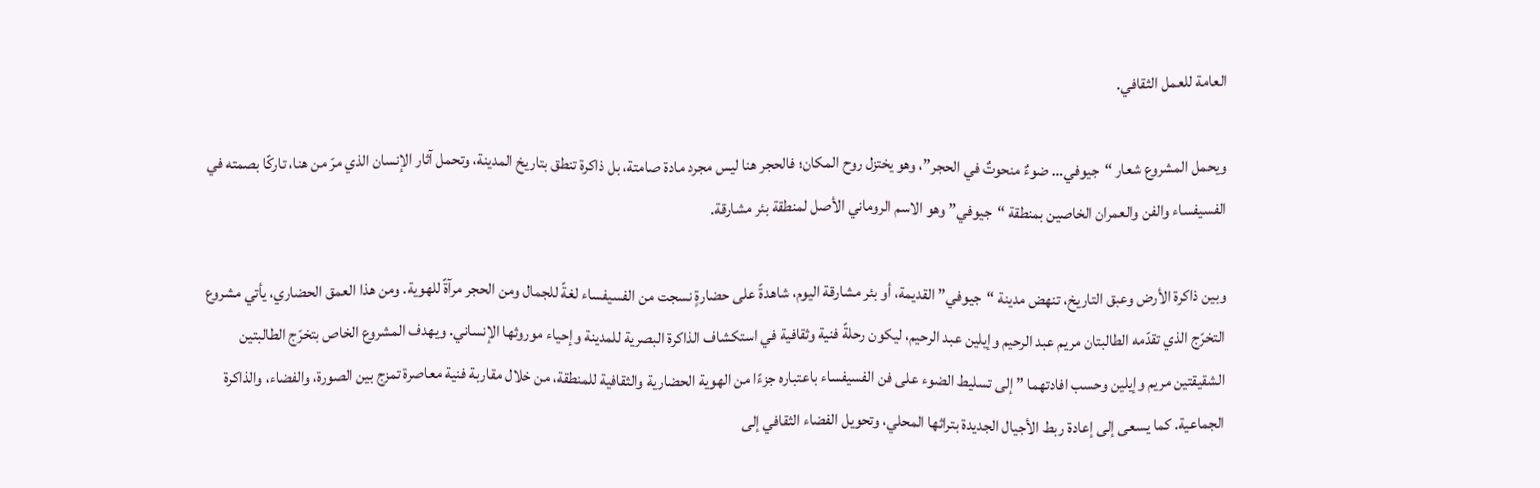العامة للعمل الثقافي.

ويحمل المشروع شعار “جيوفي… ضوءٌ منحوتٌ في الحجر”، وهو يختزل روح المكان؛ فالحجر هنا ليس مجرد مادة صامتة، بل ذاكرة تنطق بتاريخ المدينة، وتحمل آثار الإنسان الذي مرّ من هنا، تاركًا بصمته في الفسيفساء والفن والعمران الخاصين بمنطقة “جيوفي” وهو الاسم الروماني الأصل لمنطقة بئر مشارقة.

وبين ذاكرة الأرض وعبق التاريخ، تنهض مدينة “جيوفي” القديمة، أو بئر مشارقة اليوم، شاهدةً على حضارةٍ نسجت من الفسيفساء لغةً للجمال ومن الحجر مرآةً للهوية. ومن هذا العمق الحضاري، يأتي مشروع التخرّج الذي تقدّمه الطالبتان مريم عبد الرحيم وإيلين عبد الرحيم، ليكون رحلةً فنية وثقافية في استكشاف الذاكرة البصرية للمدينة وإحياء موروثها الإنساني. ويهدف المشروع الخاص بتخرّج الطالبتين الشقيقتين مريم وإيلين وحسب افادتهما ” إلى تسليط الضوء على فن الفسيفساء باعتباره جزءًا من الهوية الحضارية والثقافية للمنطقة، من خلال مقاربة فنية معاصرة تمزج بين الصورة، والفضاء، والذاكرة الجماعية. كما يسعى إلى إعادة ربط الأجيال الجديدة بتراثها المحلي، وتحويل الفضاء الثقافي إلى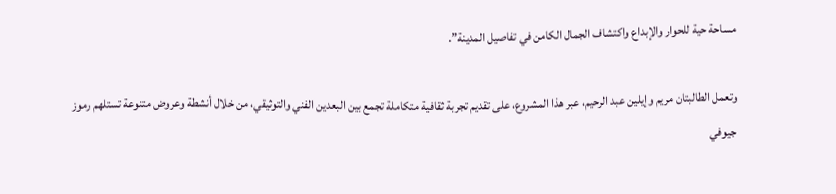مساحة حية للحوار والإبداع واكتشاف الجمال الكامن في تفاصيل المدينة”.

وتعمل الطالبتان مريم وإيلين عبد الرحيم، عبر هذا المشروع، على تقديم تجربة ثقافية متكاملة تجمع بين البعدين الفني والتوثيقي، من خلال أنشطة وعروض متنوعة تستلهم رموز جيوفي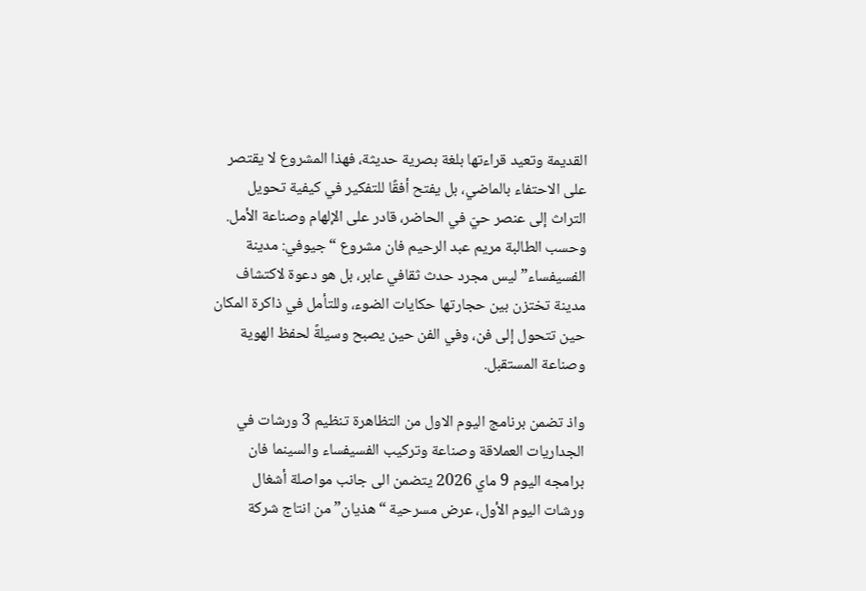القديمة وتعيد قراءتها بلغة بصرية حديثة، فهذا المشروع لا يقتصر على الاحتفاء بالماضي، بل يفتح أفقًا للتفكير في كيفية تحويل التراث إلى عنصر حيّ في الحاضر، قادر على الإلهام وصناعة الأمل. وحسب الطالبة مريم عبد الرحيم فان مشروع “جيوفي: مدينة الفسيفساء” ليس مجرد حدث ثقافي عابر، بل هو دعوة لاكتشاف مدينة تختزن بين حجارتها حكايات الضوء، وللتأمل في ذاكرة المكان حين تتحول إلى فن، وفي الفن حين يصبح وسيلةً لحفظ الهوية وصناعة المستقبل.

واذ تضمن برنامج اليوم الاول من التظاهرة تنظيم 3 ورشات في الجداريات العملاقة وصناعة وتركيب الفسيفساء والسينما فان برامجه اليوم 9 ماي 2026 يتضمن الى جانب مواصلة أشغال ورشات اليوم الأول، عرض مسرحية “هذيان” من انتاج شركة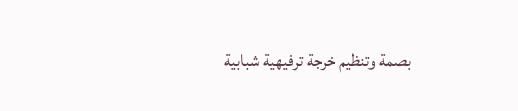بصمة وتنظيم خرجة ترفيهية شبابية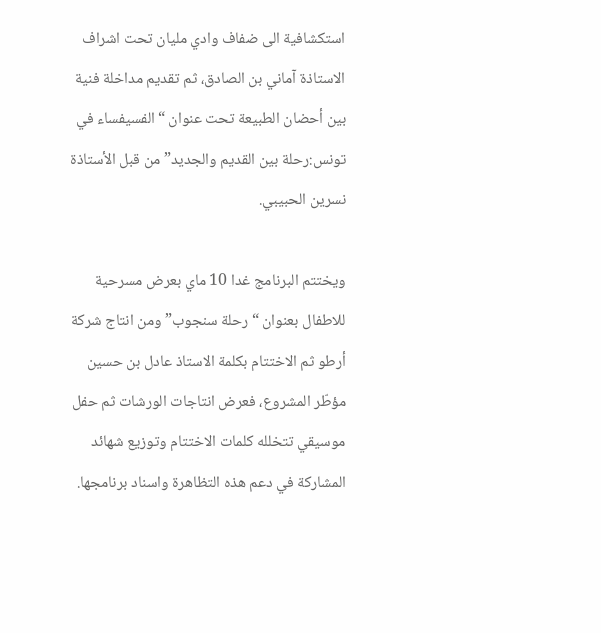استكشافية الى ضفاف وادي مليان تحت اشراف الاستاذة آماني بن الصادق، ثم تقديم مداخلة فنية بين أحضان الطبيعة تحت عنوان “الفسيفساء في تونس:رحلة بين القديم والجديد” من قبل الأستاذة نسرين الحبيبي.

ويختتم البرنامج غدا 10 ماي بعرض مسرحية للاطفال بعنوان “رحلة سنجوب” ومن انتاج شركة أرطو ثم الاختتام بكلمة الاستاذ عادل بن حسين مؤطّر المشروع، فعرض انتاجات الورشات ثم حفل موسيقي تتخلله كلمات الاختتام وتوزيع شهائد المشاركة في دعم هذه التظاهرة واسناد برنامجها.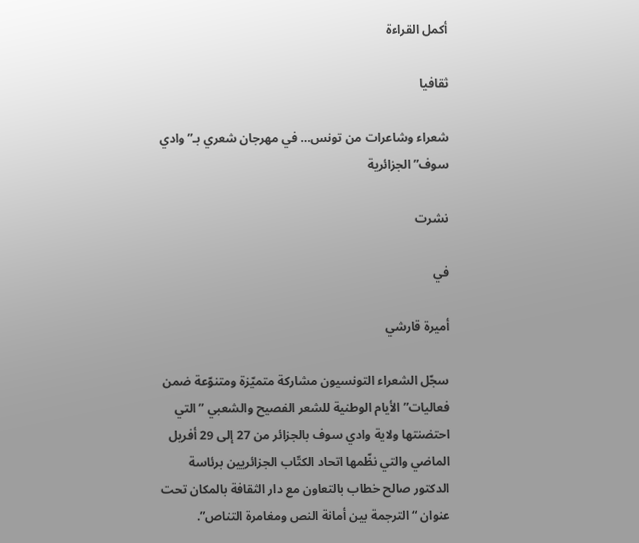أكمل القراءة

ثقافيا

شعراء وشاعرات من تونس… في مهرجان شعري بـ”وادي سوف” الجزائرية

نشرت

في

أميرة قارشي

سجّل الشعراء التونسيون مشاركة متميّزة ومتنوّعة ضمن فعاليات” الأيام الوطنية للشعر الفصيح والشعبي ” التي احتضنتها ولاية وادي سوف بالجزائر من 27 إلى 29 أفريل الماضي والتي نظّمها اتحاد الكتّاب الجزائريين برئاسة الدكتور صالح خطاب بالتعاون مع دار الثقافة بالمكان تحت عنوان “الترجمة بين أمانة النص ومغامرة التناص”.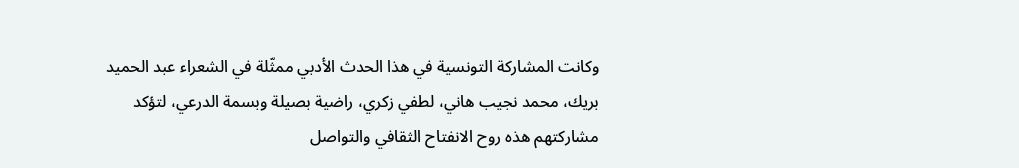وكانت المشاركة التونسية في هذا الحدث الأدبي ممثّلة في الشعراء عبد الحميد بريك، محمد نجيب هاني، لطفي زكري، راضية بصيلة وبسمة الدرعي، لتؤكد مشاركتهم هذه روح الانفتاح الثقافي والتواصل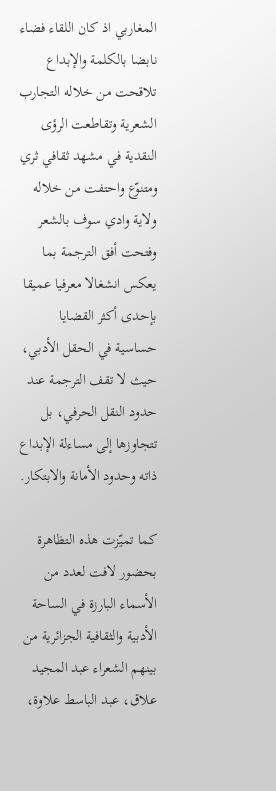المغاربي اذ كان اللقاء فضاء نابضا بالكلمة والإبداع تلاقحت من خلاله التجارب الشعرية وتقاطعت الرؤى النقدية في مشهد ثقافي ثري ومتنوّع واحتفت من خلاله ولاية وادي سوف بالشعر وفتحت أفق الترجمة بما يعكس انشغالا معرفيا عميقا بإحدى أكثر القضايا حساسية في الحقل الأدبي، حيث لا تقف الترجمة عند حدود النقل الحرفي، بل تتجاوزها إلى مساءلة الإبداع ذاته وحدود الأمانة والابتكار.

كما تميّزت هذه التظاهرة بحضور لافت لعدد من الأسماء البارزة في الساحة الأدبية والثقافية الجزائرية من بينهم الشعراء عبد المجيد علاق، عبد الباسط علاوة،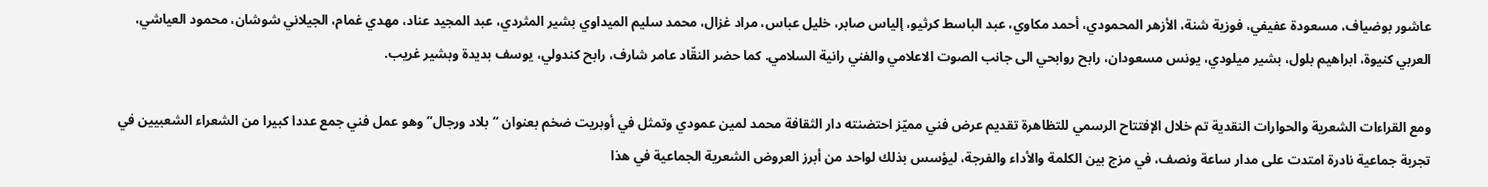عاشور بوضياف، مسعودة عفيفي، فوزية شنة، الأزهر المحمودي، أحمد مكاوي، عبد الباسط كرثيو، إلياس صابر، خليل عباس، مراد غزال، محمد سليم الميداوي بشير المثردي، عبد المجيد عناد، مهدي غمام، الجيلاني شوشان، محمود العياشي، العربي كنيوة، ابراهيم بلول، بشير ميلودي، يونس مسعودان، رابح روابحي الى جانب الصوت الاعلامي والفني رانية السلامي. كما حضر النقّاد عامر شارف، رابح كندولي، يوسف بديدة وبشير غريب.

ومع القراءات الشعرية والحوارات النقدية تم خلال الإفتتاح الرسمي للتظاهرة تقديم عرض فني مميّز احتضنته دار الثقافة محمد لمين عمودي وتمثل في أوبريت ضخم بعنوان “بلاد ورجال” وهو عمل فني جمع عددا كبيرا من الشعراء الشعبيين في تجربة جماعية نادرة امتدت على مدار ساعة ونصف، في مزج بين الكلمة والأداء والفرجة، ليؤسس بذلك لواحد من أبرز العروض الشعرية الجماعية في هذا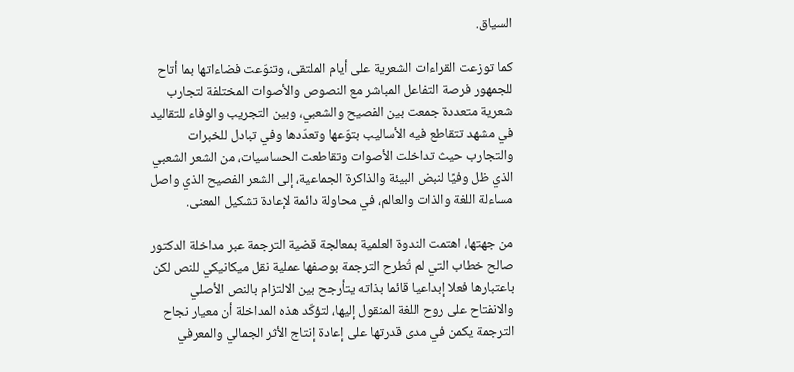السياق.

كما توزعت القراءات الشعرية على أيام الملتقى، وتنوّعت فضاءاتها بما أتاح للجمهور فرصة التفاعل المباشر مع النصوص والأصوات المختلفة لتجارب شعرية متعددة جمعت بين الفصيح والشعبي، وبين التجريب والوفاء للتقاليد في مشهد تتقاطع فيه الأساليب بتوّعها وتعدّدها وفي تبادل للخبرات والتجارب حيث تداخلت الأصوات وتقاطعت الحساسيات، من الشعر الشعبي الذي ظل وفيًا لنبض البيئة والذاكرة الجماعية، إلى الشعر الفصيح الذي واصل مساءلة اللغة والذات والعالم، في محاولة دائمة لإعادة تشكيل المعنى.

من جهتها، اهتمت الندوة العلمية بمعالجة قضية الترجمة عبر مداخلة الدكتور صالح خطاب التي لم تُطرح الترجمة بوصفها عملية نقل ميكانيكي للنص لكن باعتبارها فعلا إبداعيا قائما بذاته يتأرجح بين الالتزام بالنص الأصلي والانفتاح على روح اللغة المنقول إليها، لتؤكّد هذه المداخلة أن معيار نجاح الترجمة يكمن في مدى قدرتها على إعادة إنتاج الأثر الجمالي والمعرفي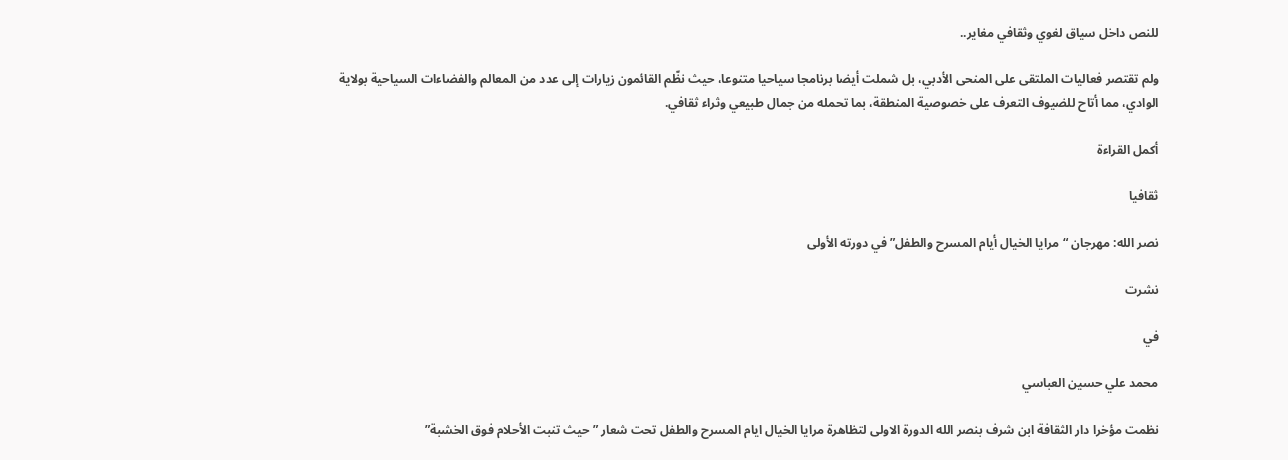للنص داخل سياق لغوي وثقافي مغاير..

ولم تقتصر فعاليات الملتقى على المنحى الأدبي، بل شملت أيضا برنامجا سياحيا متنوعا، حيث نظّم القائمون زيارات إلى عدد من المعالم والفضاءات السياحية بولاية الوادي، مما أتاح للضيوف التعرف على خصوصية المنطقة، بما تحمله من جمال طبيعي وثراء ثقافي.

أكمل القراءة

ثقافيا

نصر الله: مهرجان “مرايا الخيال أيام المسرح والطفل” في دورته الأولى

نشرت

في

محمد علي حسين العباسي

نظمت مؤخرا دار الثقافة ابن شرف بنصر الله الدورة الاولى لتظاهرة مرايا الخيال ايام المسرح والطفل تحت شعار ” حيث تنبت الأحلام فوق الخشبة”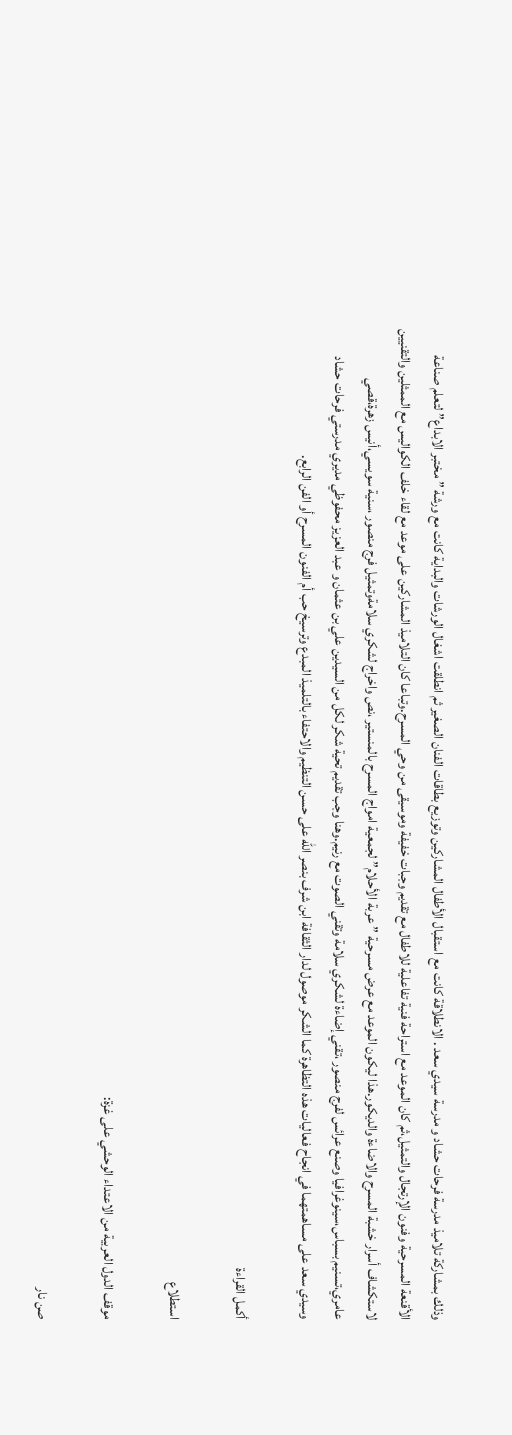وذلك بمشاركة تلاميذ مدرسة فرحات حشاد و مدرسة سيدي سعد . الانطلاقة كانت مع استقبال الأطفال المشاركين وتوزيع بطاقات الفنان الصغير ثم انطلقت اشغال الورشات والبداية كانت مع ورشة ” مختبر الابداع” لتعلم صناعة الأقنعة المسرحية وفنون الإرتجال والتمثيل،ثم كان الموعد مع استراحة فنية تفاعلية للاطفال مع تقديم وجبات خفيفة وموسيقى من وحي المسرح.وتباعا كان التلاميذ المشاركين على موعد مع لقاء خلف الكواليس مع الممثلين والتقنيين لاستكشاف أسرار خشبة المسرح والاضاءة والديكور.هذا ليكون الموعد مع عرض مسرحية ” عربة الأحلام” لجمعية امواج المسرح بالمنستير ،نص واخراج لشكري سلامةوتمثيل فرج منصور ،سنية سويسي،أنيس زهرة،قصي عامري،تسنيم بسباس،سينوغرافيا وصنع عرائس لفرج منصور ،تقني إضاءة لشكري سلامة وتقني الصوت مع رنيم.وهنا وجب تقديم تحية شكر لكل من السيدين علي بن عثمان و عبد العزيز محفوظي مديري مدرستي فرحات حشاد وسيدي سعد على مساهمتهما في انجاح فعاليات هذه التظاهرة كما الشكر موصول لدار الثقافة ابن شرف بنصر الله على حسن التنظيم والاحتفاء بالتلميذ المبدع وترسيخ حب أم الفنون المسرح أو الفن الرابع.

أكمل القراءة

استطلاع

موقف الدول العربية من الاعتداء الوحشي على غزة:

صن نار